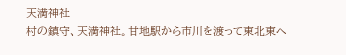天満神社
村の鎮守、天満神社。甘地駅から市川を渡って東北東へ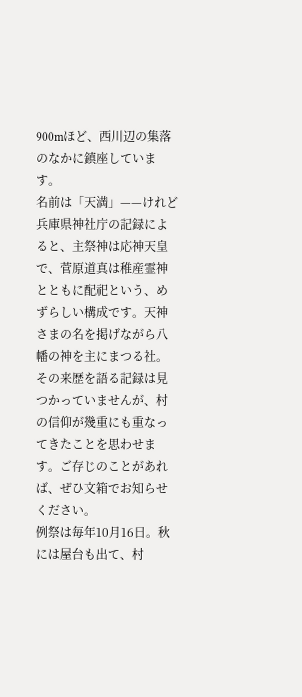900mほど、西川辺の集落のなかに鎮座しています。
名前は「天満」——けれど兵庫県神社庁の記録によると、主祭神は応神天皇で、菅原道真は稚産霊神とともに配祀という、めずらしい構成です。天神さまの名を掲げながら八幡の神を主にまつる社。その来歴を語る記録は見つかっていませんが、村の信仰が幾重にも重なってきたことを思わせます。ご存じのことがあれば、ぜひ文箱でお知らせください。
例祭は毎年10月16日。秋には屋台も出て、村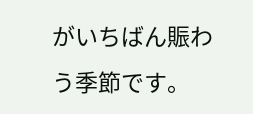がいちばん賑わう季節です。